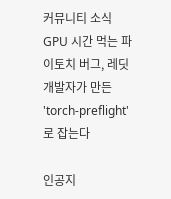커뮤니티 소식
GPU 시간 먹는 파이토치 버그, 레딧 개발자가 만든 'torch-preflight'로 잡는다

인공지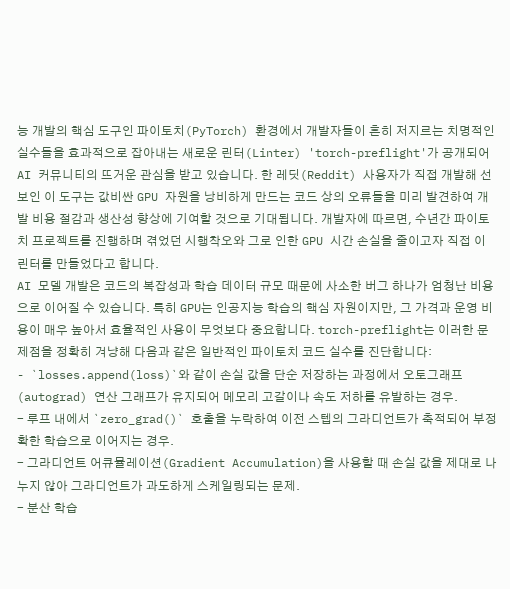능 개발의 핵심 도구인 파이토치(PyTorch) 환경에서 개발자들이 흔히 저지르는 치명적인 실수들을 효과적으로 잡아내는 새로운 린터(Linter) 'torch-preflight'가 공개되어 AI 커뮤니티의 뜨거운 관심을 받고 있습니다. 한 레딧(Reddit) 사용자가 직접 개발해 선보인 이 도구는 값비싼 GPU 자원을 낭비하게 만드는 코드 상의 오류들을 미리 발견하여 개발 비용 절감과 생산성 향상에 기여할 것으로 기대됩니다. 개발자에 따르면, 수년간 파이토치 프로젝트를 진행하며 겪었던 시행착오와 그로 인한 GPU 시간 손실을 줄이고자 직접 이 린터를 만들었다고 합니다.
AI 모델 개발은 코드의 복잡성과 학습 데이터 규모 때문에 사소한 버그 하나가 엄청난 비용으로 이어질 수 있습니다. 특히 GPU는 인공지능 학습의 핵심 자원이지만, 그 가격과 운영 비용이 매우 높아서 효율적인 사용이 무엇보다 중요합니다. torch-preflight는 이러한 문제점을 정확히 겨냥해 다음과 같은 일반적인 파이토치 코드 실수를 진단합니다:
- `losses.append(loss)`와 같이 손실 값을 단순 저장하는 과정에서 오토그래프(autograd) 연산 그래프가 유지되어 메모리 고갈이나 속도 저하를 유발하는 경우.
- 루프 내에서 `zero_grad()` 호출을 누락하여 이전 스텝의 그라디언트가 축적되어 부정확한 학습으로 이어지는 경우.
- 그라디언트 어큐뮬레이션(Gradient Accumulation)을 사용할 때 손실 값을 제대로 나누지 않아 그라디언트가 과도하게 스케일링되는 문제.
- 분산 학습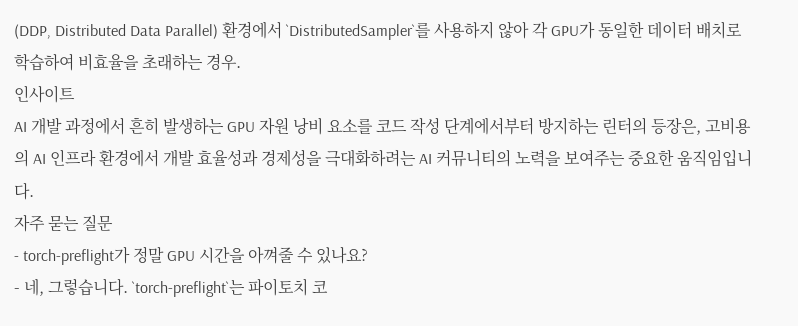(DDP, Distributed Data Parallel) 환경에서 `DistributedSampler`를 사용하지 않아 각 GPU가 동일한 데이터 배치로 학습하여 비효율을 초래하는 경우.
인사이트
AI 개발 과정에서 흔히 발생하는 GPU 자원 낭비 요소를 코드 작성 단계에서부터 방지하는 린터의 등장은, 고비용의 AI 인프라 환경에서 개발 효율성과 경제성을 극대화하려는 AI 커뮤니티의 노력을 보여주는 중요한 움직임입니다.
자주 묻는 질문
- torch-preflight가 정말 GPU 시간을 아껴줄 수 있나요?
- 네, 그렇습니다. `torch-preflight`는 파이토치 코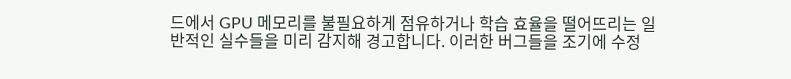드에서 GPU 메모리를 불필요하게 점유하거나 학습 효율을 떨어뜨리는 일반적인 실수들을 미리 감지해 경고합니다. 이러한 버그들을 조기에 수정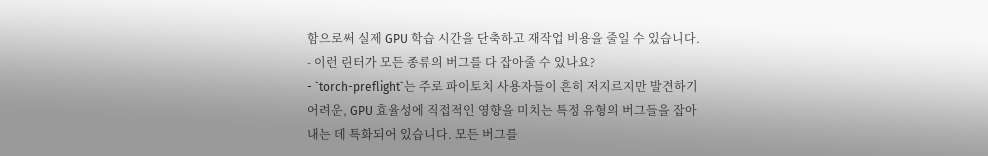함으로써 실제 GPU 학습 시간을 단축하고 재작업 비용을 줄일 수 있습니다.
- 이런 린터가 모든 종류의 버그를 다 잡아줄 수 있나요?
- `torch-preflight`는 주로 파이토치 사용자들이 흔히 저지르지만 발견하기 어려운, GPU 효율성에 직접적인 영향을 미치는 특정 유형의 버그들을 잡아내는 데 특화되어 있습니다. 모든 버그를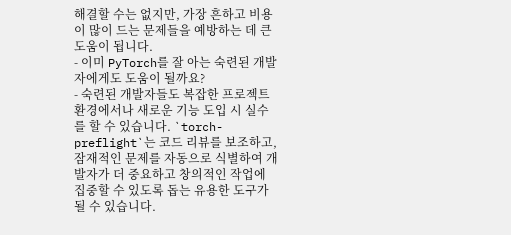해결할 수는 없지만, 가장 흔하고 비용이 많이 드는 문제들을 예방하는 데 큰 도움이 됩니다.
- 이미 PyTorch를 잘 아는 숙련된 개발자에게도 도움이 될까요?
- 숙련된 개발자들도 복잡한 프로젝트 환경에서나 새로운 기능 도입 시 실수를 할 수 있습니다. `torch-preflight`는 코드 리뷰를 보조하고, 잠재적인 문제를 자동으로 식별하여 개발자가 더 중요하고 창의적인 작업에 집중할 수 있도록 돕는 유용한 도구가 될 수 있습니다.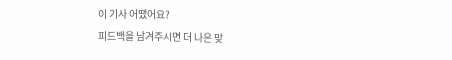이 기사 어땠어요?
피드백을 남겨주시면 더 나은 맞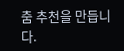춤 추천을 만듭니다.